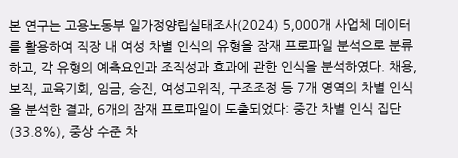본 연구는 고용노동부 일가정양립실태조사(2024) 5,000개 사업체 데이터를 활용하여 직장 내 여성 차별 인식의 유형을 잠재 프로파일 분석으로 분류하고, 각 유형의 예측요인과 조직성과 효과에 관한 인식을 분석하였다. 채용, 보직, 교육기회, 임금, 승진, 여성고위직, 구조조정 등 7개 영역의 차별 인식을 분석한 결과, 6개의 잠재 프로파일이 도출되었다: 중간 차별 인식 집단(33.8%), 중상 수준 차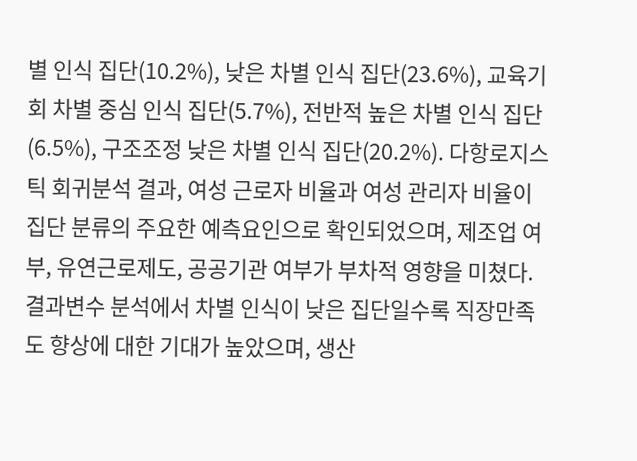별 인식 집단(10.2%), 낮은 차별 인식 집단(23.6%), 교육기회 차별 중심 인식 집단(5.7%), 전반적 높은 차별 인식 집단(6.5%), 구조조정 낮은 차별 인식 집단(20.2%). 다항로지스틱 회귀분석 결과, 여성 근로자 비율과 여성 관리자 비율이 집단 분류의 주요한 예측요인으로 확인되었으며, 제조업 여부, 유연근로제도, 공공기관 여부가 부차적 영향을 미쳤다. 결과변수 분석에서 차별 인식이 낮은 집단일수록 직장만족도 향상에 대한 기대가 높았으며, 생산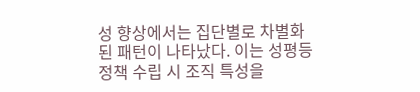성 향상에서는 집단별로 차별화된 패턴이 나타났다. 이는 성평등 정책 수립 시 조직 특성을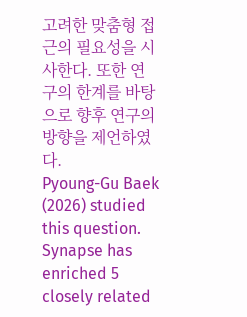고려한 맞춤형 접근의 필요성을 시사한다. 또한 연구의 한계를 바탕으로 향후 연구의 방향을 제언하였다.
Pyoung-Gu Baek (2026) studied this question.
Synapse has enriched 5 closely related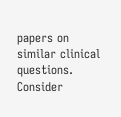papers on similar clinical questions. Consider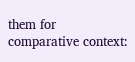them for comparative context: